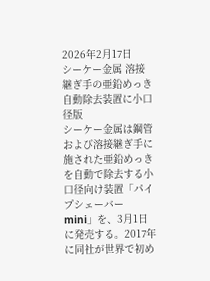2026年2月17日
シーケー金属 溶接継ぎ手の亜鉛めっき 自動除去装置に小口径版
シーケー金属は鋼管および溶接継ぎ手に施された亜鉛めっきを自動で除去する小口径向け装置「パイプシェーバーmini」を、3月1日に発売する。2017年に同社が世界で初め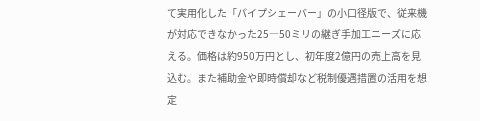て実用化した「パイプシェーバー」の小口径版で、従来機が対応できなかった25―50ミリの継ぎ手加工ニーズに応える。価格は約950万円とし、初年度2億円の売上高を見込む。また補助金や即時償却など税制優遇措置の活用を想定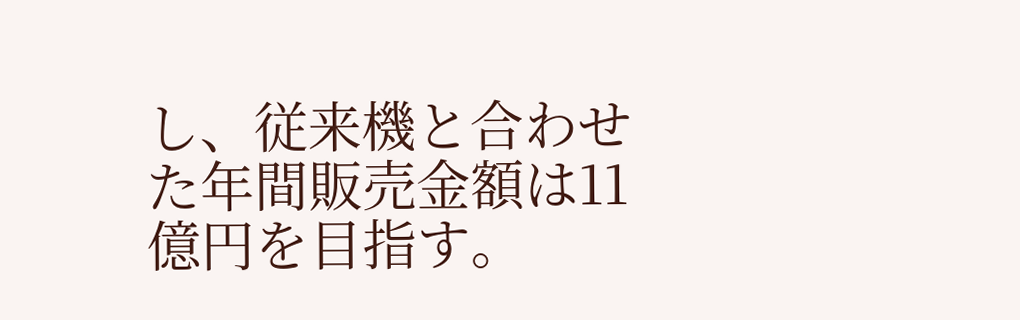し、従来機と合わせた年間販売金額は11億円を目指す。